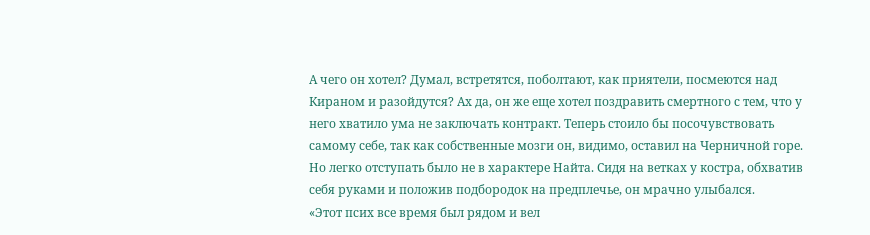А чего он хотел? Думал, встретятся, поболтают, как приятели, посмеются над Кираном и разойдутся? Ах да, он же еще хотел поздравить смертного с тем, что у него хватило ума не заключать контракт. Теперь стоило бы посочувствовать самому себе, так как собственные мозги он, видимо, оставил на Черничной горе.
Но легко отступать было не в характере Найта. Сидя на ветках у костра, обхватив себя руками и положив подбородок на предплечье, он мрачно улыбался.
«Этот псих все время был рядом и вел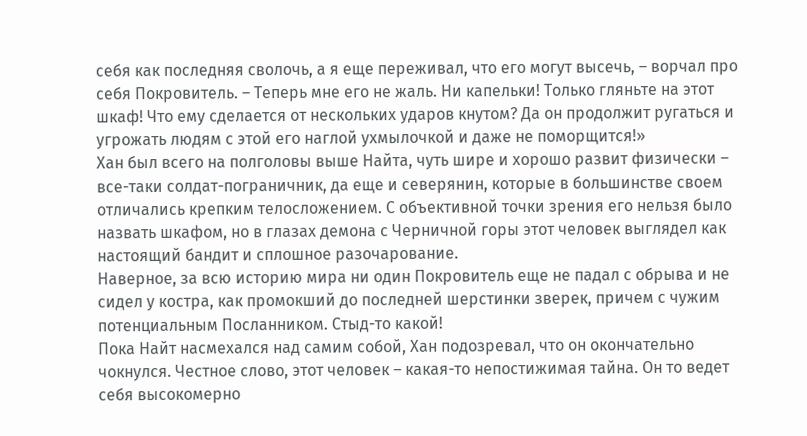себя как последняя сволочь, а я еще переживал, что его могут высечь, – ворчал про себя Покровитель. – Теперь мне его не жаль. Ни капельки! Только гляньте на этот шкаф! Что ему сделается от нескольких ударов кнутом? Да он продолжит ругаться и угрожать людям с этой его наглой ухмылочкой и даже не поморщится!»
Хан был всего на полголовы выше Найта, чуть шире и хорошо развит физически – все-таки солдат-пограничник, да еще и северянин, которые в большинстве своем отличались крепким телосложением. С объективной точки зрения его нельзя было назвать шкафом, но в глазах демона с Черничной горы этот человек выглядел как настоящий бандит и сплошное разочарование.
Наверное, за всю историю мира ни один Покровитель еще не падал с обрыва и не сидел у костра, как промокший до последней шерстинки зверек, причем с чужим потенциальным Посланником. Стыд-то какой!
Пока Найт насмехался над самим собой, Хан подозревал, что он окончательно чокнулся. Честное слово, этот человек – какая-то непостижимая тайна. Он то ведет себя высокомерно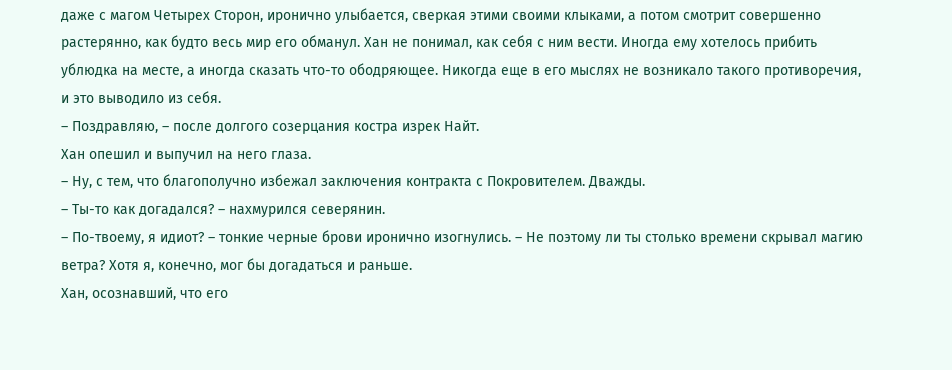даже с магом Четырех Сторон, иронично улыбается, сверкая этими своими клыками, а потом смотрит совершенно растерянно, как будто весь мир его обманул. Хан не понимал, как себя с ним вести. Иногда ему хотелось прибить ублюдка на месте, а иногда сказать что-то ободряющее. Никогда еще в его мыслях не возникало такого противоречия, и это выводило из себя.
– Поздравляю, – после долгого созерцания костра изрек Найт.
Хан опешил и выпучил на него глаза.
– Ну, с тем, что благополучно избежал заключения контракта с Покровителем. Дважды.
– Ты-то как догадался? – нахмурился северянин.
– По-твоему, я идиот? – тонкие черные брови иронично изогнулись. – Не поэтому ли ты столько времени скрывал магию ветра? Хотя я, конечно, мог бы догадаться и раньше.
Хан, осознавший, что его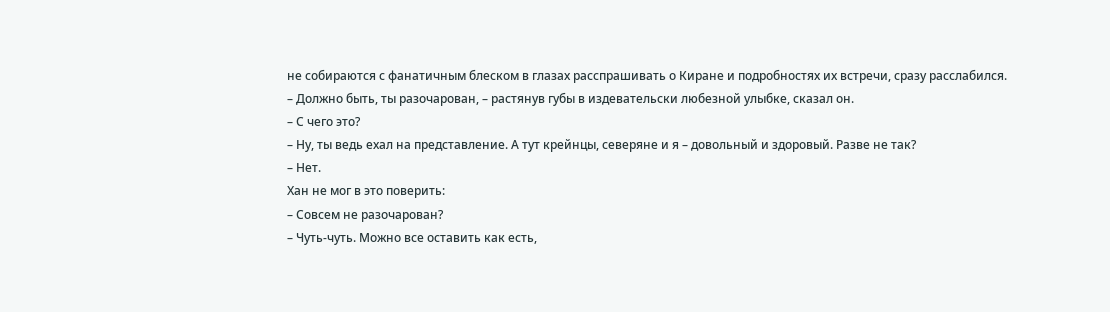не собираются с фанатичным блеском в глазах расспрашивать о Киране и подробностях их встречи, сразу расслабился.
– Должно быть, ты разочарован, – растянув губы в издевательски любезной улыбке, сказал он.
– С чего это?
– Ну, ты ведь ехал на представление. А тут крейнцы, северяне и я – довольный и здоровый. Разве не так?
– Нет.
Хан не мог в это поверить:
– Совсем не разочарован?
– Чуть-чуть. Можно все оставить как есть,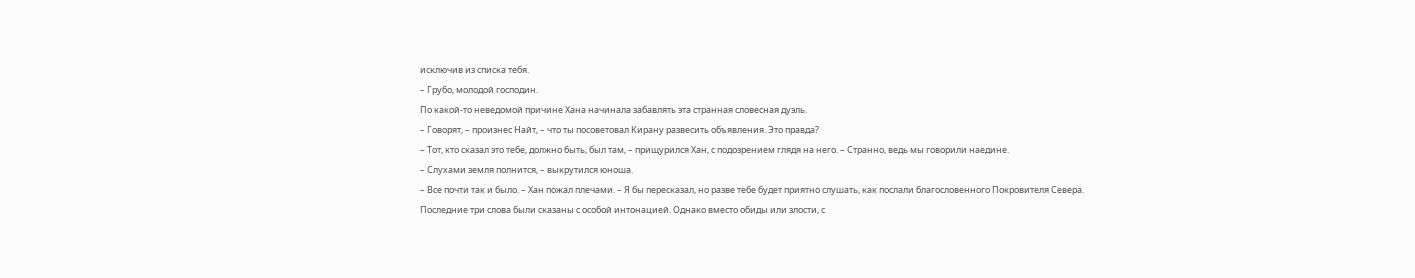исключив из списка тебя.
– Грубо, молодой господин.
По какой-то неведомой причине Хана начинала забавлять эта странная словесная дуэль.
– Говорят, – произнес Найт, – что ты посоветовал Кирану развесить объявления. Это правда?
– Тот, кто сказал это тебе, должно быть, был там, – прищурился Хан, с подозрением глядя на него. – Странно, ведь мы говорили наедине.
– Слухами земля полнится, – выкрутился юноша.
– Все почти так и было. – Хан пожал плечами. – Я бы пересказал, но разве тебе будет приятно слушать, как послали благословенного Покровителя Севера.
Последние три слова были сказаны с особой интонацией. Однако вместо обиды или злости, с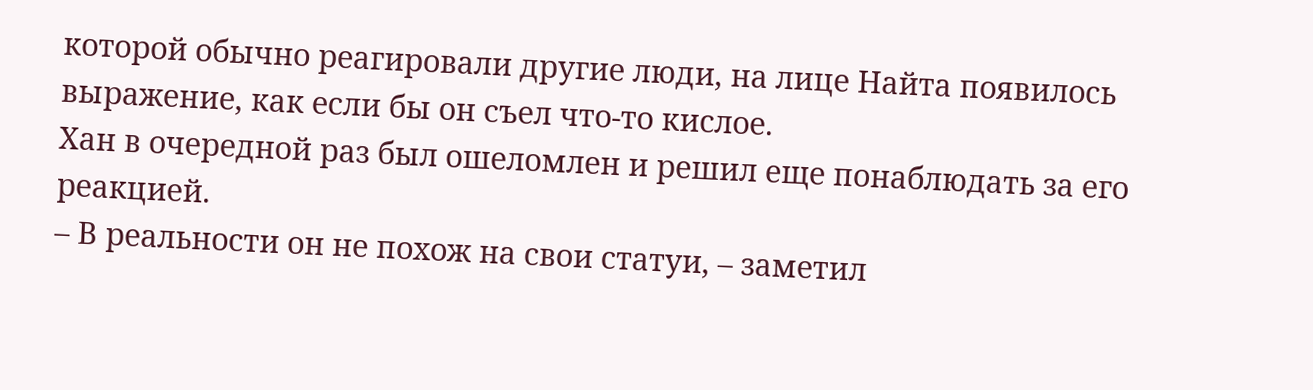которой обычно реагировали другие люди, на лице Найта появилось выражение, как если бы он съел что-то кислое.
Хан в очередной раз был ошеломлен и решил еще понаблюдать за его реакцией.
– В реальности он не похож на свои статуи, – заметил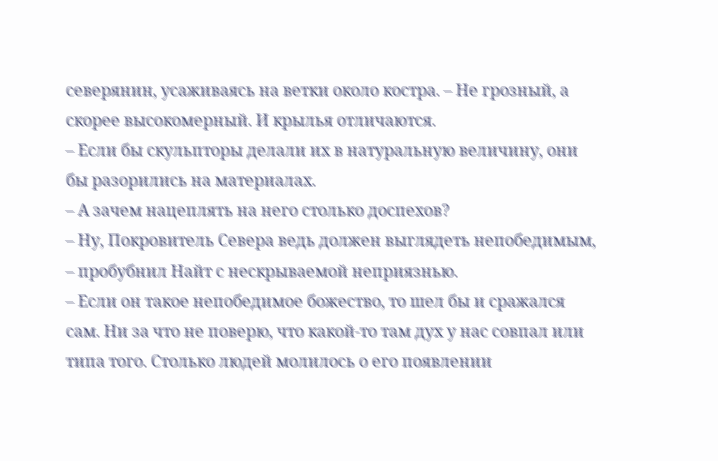северянин, усаживаясь на ветки около костра. – Не грозный, а скорее высокомерный. И крылья отличаются.
– Если бы скульпторы делали их в натуральную величину, они бы разорились на материалах.
– А зачем нацеплять на него столько доспехов?
– Ну, Покровитель Севера ведь должен выглядеть непобедимым, – пробубнил Найт с нескрываемой неприязнью.
– Если он такое непобедимое божество, то шел бы и сражался сам. Ни за что не поверю, что какой-то там дух у нас совпал или типа того. Столько людей молилось о его появлении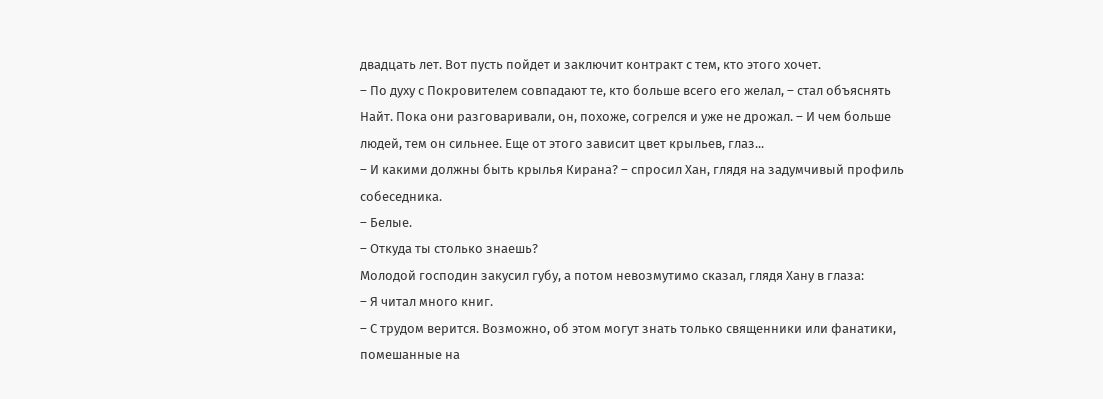двадцать лет. Вот пусть пойдет и заключит контракт с тем, кто этого хочет.
– По духу с Покровителем совпадают те, кто больше всего его желал, – стал объяснять Найт. Пока они разговаривали, он, похоже, согрелся и уже не дрожал. – И чем больше людей, тем он сильнее. Еще от этого зависит цвет крыльев, глаз...
– И какими должны быть крылья Кирана? – спросил Хан, глядя на задумчивый профиль собеседника.
– Белые.
– Откуда ты столько знаешь?
Молодой господин закусил губу, а потом невозмутимо сказал, глядя Хану в глаза:
– Я читал много книг.
– С трудом верится. Возможно, об этом могут знать только священники или фанатики, помешанные на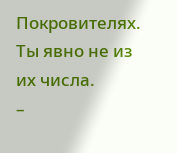Покровителях. Ты явно не из их числа.
–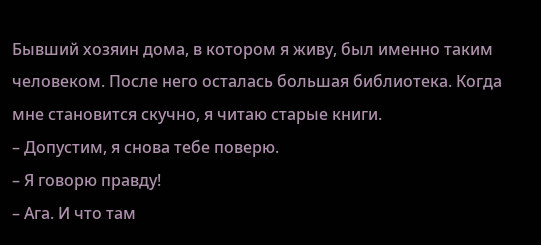Бывший хозяин дома, в котором я живу, был именно таким человеком. После него осталась большая библиотека. Когда мне становится скучно, я читаю старые книги.
– Допустим, я снова тебе поверю.
– Я говорю правду!
– Ага. И что там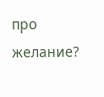про желание?